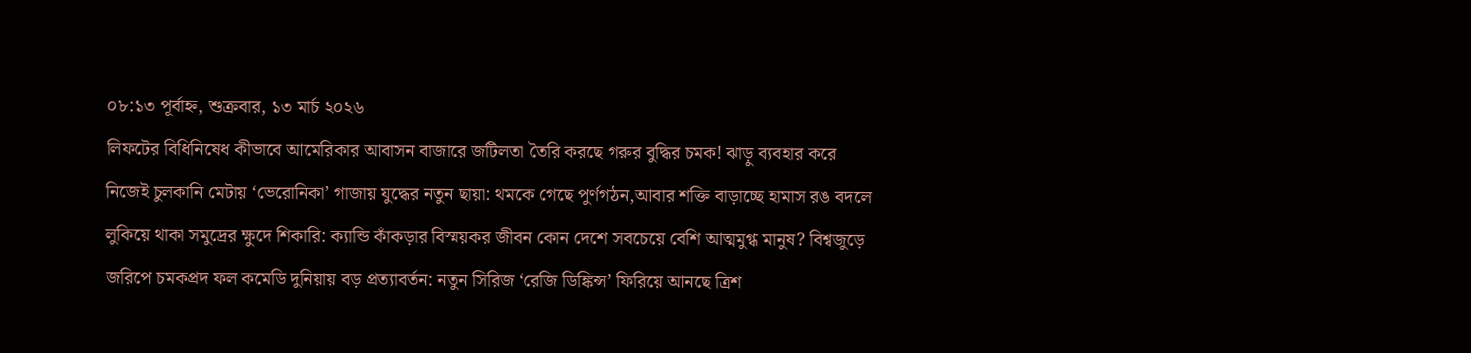০৮:১৩ পূর্বাহ্ন, শুক্রবার, ১৩ মার্চ ২০২৬
লিফটের বিধিনিষেধ কীভাবে আমেরিকার আবাসন বাজারে জটিলতা তৈরি করছে গরুর বুদ্ধির চমক! ঝাড়ু ব্যবহার করে নিজেই চুলকানি মেটায় ‘ভেরোনিকা’ গাজায় যুদ্ধের নতুন ছায়া: থমকে গেছে পুর্ণগঠন,আবার শক্তি বাড়াচ্ছে হামাস রঙ বদলে লুকিয়ে থাকা সমুদ্রের ক্ষুদে শিকারি: ক্যান্ডি কাঁকড়ার বিস্ময়কর জীবন কোন দেশে সবচেয়ে বেশি আত্মমুগ্ধ মানুষ? বিশ্বজুড়ে জরিপে চমকপ্রদ ফল কমেডি দুনিয়ায় বড় প্রত্যাবর্তন: নতুন সিরিজ ‘রেজি ডিঙ্কিন্স’ ফিরিয়ে আনছে ত্রিশ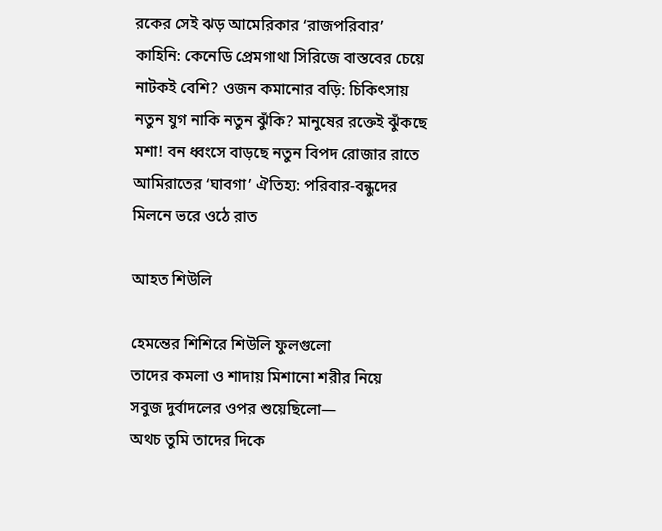রকের সেই ঝড় আমেরিকার ‘রাজপরিবার’ কাহিনি: কেনেডি প্রেমগাথা সিরিজে বাস্তবের চেয়ে নাটকই বেশি? ওজন কমানোর বড়ি: চিকিৎসায় নতুন যুগ নাকি নতুন ঝুঁকি? মানুষের রক্তেই ঝুঁকছে মশা! বন ধ্বংসে বাড়ছে নতুন বিপদ রোজার রাতে আমিরাতের ‘ঘাবগা’ ঐতিহ্য: পরিবার-বন্ধুদের মিলনে ভরে ওঠে রাত

আহত শিউলি

হেমন্তের শিশিরে শিউলি ফুলগুলো
তাদের কমলা ও শাদায় মিশানো শরীর নিয়ে
সবুজ দুর্বাদলের ওপর শুয়েছিলো—
অথচ তুমি তাদের দিকে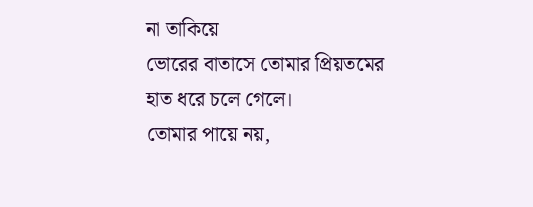না তাকিয়ে
ভোরের বাতাসে তোমার প্রিয়তমের
হাত ধরে চলে গেলে।
তোমার পায়ে নয়,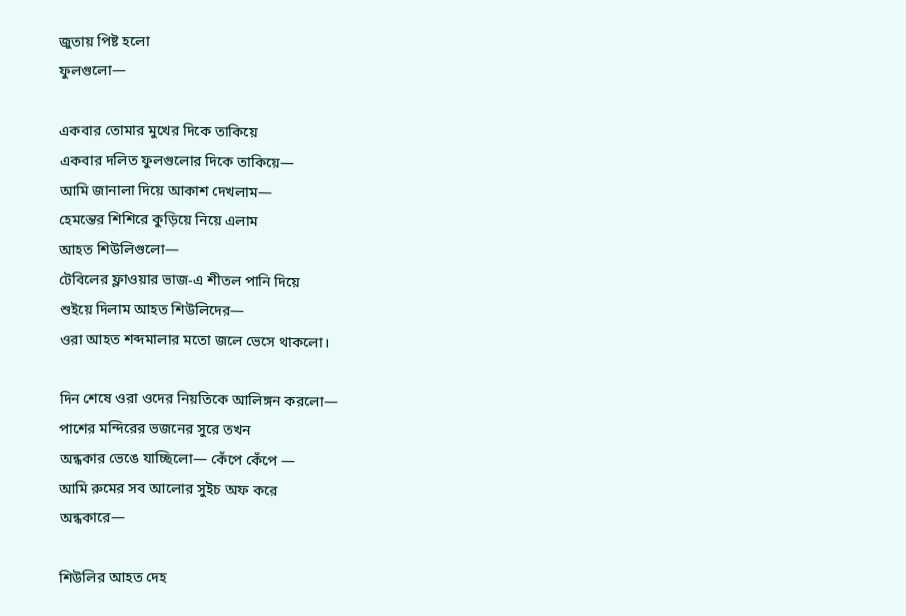জুতায় পিষ্ট হলো
ফুলগুলো—

একবার তোমার মুখের দিকে তাকিয়ে
একবার দলিত ফুলগুলোর দিকে তাকিয়ে—
আমি জানালা দিয়ে আকাশ দেখলাম—
হেমন্তের শিশিরে কুড়িয়ে নিয়ে এলাম
আহত শিউলিগুলো—
টেবিলের ফ্লাওয়ার ভাজ-এ শীতল পানি দিয়ে
শুইয়ে দিলাম আহত শিউলিদের—
ওরা আহত শব্দমালার মতো জলে ভেসে থাকলো।

দিন শেষে ওরা ওদের নিয়তিকে আলিঙ্গন করলো—
পাশের মন্দিরের ভজনের সুরে তখন
অন্ধকার ভেঙে যাচ্ছিলো— কেঁপে কেঁপে —
আমি রুমের সব আলোর সুইচ অফ করে
অন্ধকারে—

শিউলির আহত দেহ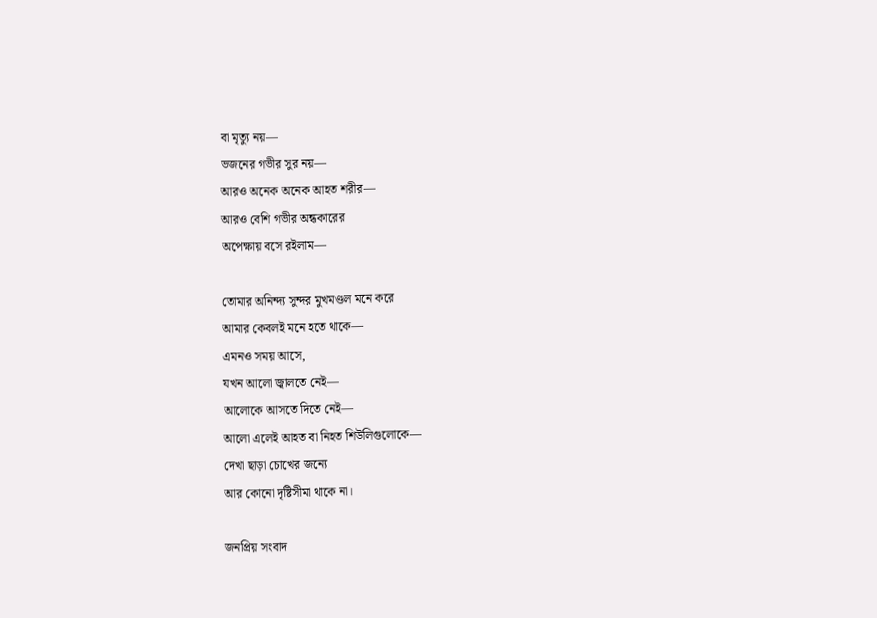বা মৃত্যু নয়—
ভজনের গভীর সুর নয়—
আরও অনেক অনেক আহত শরীর—
আরও বেশি গভীর অন্ধকারের
অপেক্ষায় বসে রইলাম—

তোমার অনিন্দ্য সুন্দর মুখমণ্ডল মনে করে
আমার কেবলই মনে হতে থাকে—
এমনও সময় আসে,
যখন আলো জ্বালতে নেই—
আলোকে আসতে দিতে নেই—
আলো এলেই আহত বা নিহত শিউলিগুলোকে—
দেখা ছাড়া চোখের জন্যে
আর কোনো দৃষ্টিসীমা থাকে না।

জনপ্রিয় সংবাদ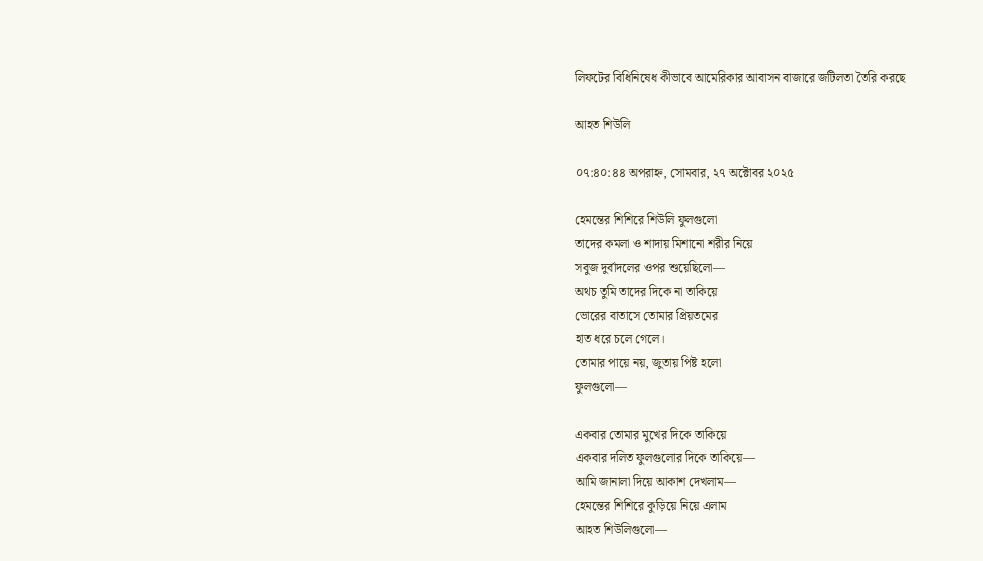লিফটের বিধিনিষেধ কীভাবে আমেরিকার আবাসন বাজারে জটিলতা তৈরি করছে

আহত শিউলি

০৭:৪০:৪৪ অপরাহ্ন, সোমবার, ২৭ অক্টোবর ২০২৫

হেমন্তের শিশিরে শিউলি ফুলগুলো
তাদের কমলা ও শাদায় মিশানো শরীর নিয়ে
সবুজ দুর্বাদলের ওপর শুয়েছিলো—
অথচ তুমি তাদের দিকে না তাকিয়ে
ভোরের বাতাসে তোমার প্রিয়তমের
হাত ধরে চলে গেলে।
তোমার পায়ে নয়, জুতায় পিষ্ট হলো
ফুলগুলো—

একবার তোমার মুখের দিকে তাকিয়ে
একবার দলিত ফুলগুলোর দিকে তাকিয়ে—
আমি জানালা দিয়ে আকাশ দেখলাম—
হেমন্তের শিশিরে কুড়িয়ে নিয়ে এলাম
আহত শিউলিগুলো—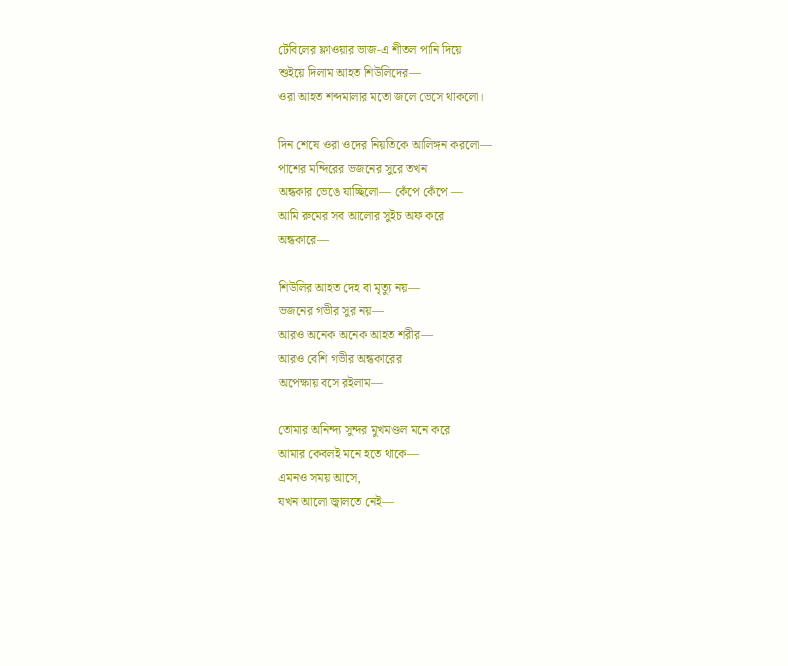টেবিলের ফ্লাওয়ার ভাজ-এ শীতল পানি দিয়ে
শুইয়ে দিলাম আহত শিউলিদের—
ওরা আহত শব্দমালার মতো জলে ভেসে থাকলো।

দিন শেষে ওরা ওদের নিয়তিকে আলিঙ্গন করলো—
পাশের মন্দিরের ভজনের সুরে তখন
অন্ধকার ভেঙে যাচ্ছিলো— কেঁপে কেঁপে —
আমি রুমের সব আলোর সুইচ অফ করে
অন্ধকারে—

শিউলির আহত দেহ বা মৃত্যু নয়—
ভজনের গভীর সুর নয়—
আরও অনেক অনেক আহত শরীর—
আরও বেশি গভীর অন্ধকারের
অপেক্ষায় বসে রইলাম—

তোমার অনিন্দ্য সুন্দর মুখমণ্ডল মনে করে
আমার কেবলই মনে হতে থাকে—
এমনও সময় আসে,
যখন আলো জ্বালতে নেই—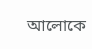আলোকে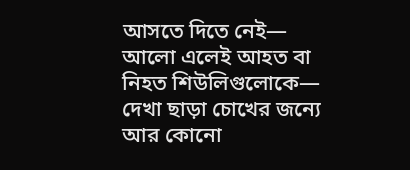আসতে দিতে নেই—
আলো এলেই আহত বা নিহত শিউলিগুলোকে—
দেখা ছাড়া চোখের জন্যে
আর কোনো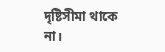দৃষ্টিসীমা থাকে না।